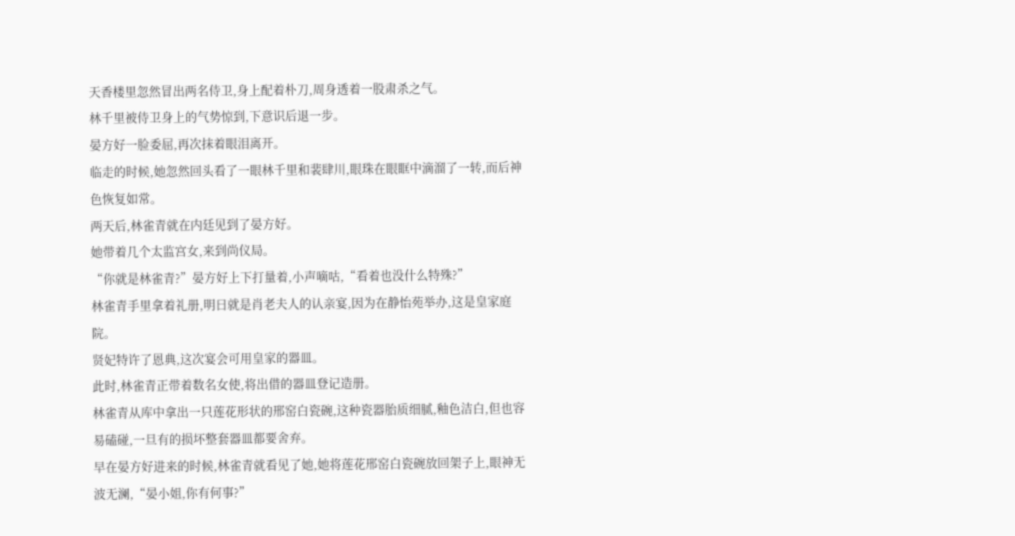天香楼里忽然冒出两名侍卫,身上配着朴刀,周身透着一股肃杀之气。
林千里被侍卫身上的气势惊到,下意识后退一步。
晏方好一脸委屈,再次抹着眼泪离开。
临走的时候,她忽然回头看了一眼林千里和裴肆川,眼珠在眼眶中滴溜了一转,而后神色恢复如常。
两天后,林雀青就在内廷见到了晏方好。
她带着几个太监宫女,来到尚仪局。
“你就是林雀青?”晏方好上下打量着,小声嘀咕,“看着也没什么特殊?”
林雀青手里拿着礼册,明日就是肖老夫人的认亲宴,因为在静怡苑举办,这是皇家庭院。
贤妃特许了恩典,这次宴会可用皇家的器皿。
此时,林雀青正带着数名女使,将出借的器皿登记造册。
林雀青从库中拿出一只莲花形状的邢窑白瓷碗,这种瓷器胎质细腻,釉色洁白,但也容易磕碰,一旦有的损坏整套器皿都要舍弃。
早在晏方好进来的时候,林雀青就看见了她,她将莲花邢窑白瓷碗放回架子上,眼神无波无澜,“晏小姐,你有何事?”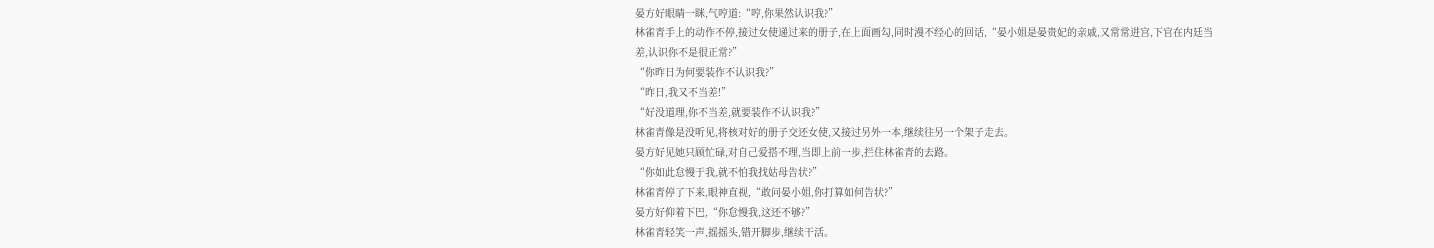晏方好眼睛一眯,气哼道:“哼,你果然认识我?”
林雀青手上的动作不停,接过女使递过来的册子,在上面画勾,同时漫不经心的回话,“晏小姐是晏贵妃的亲戚,又常常进宫,下官在内廷当差,认识你不是很正常?”
“你昨日为何要装作不认识我?”
“昨日,我又不当差!”
“好没道理,你不当差,就要装作不认识我?”
林雀青像是没听见,将核对好的册子交还女使,又接过另外一本,继续往另一个架子走去。
晏方好见她只顾忙碌,对自己爱搭不理,当即上前一步,拦住林雀青的去路。
“你如此怠慢于我,就不怕我找姑母告状?”
林雀青停了下来,眼神直视,“敢问晏小姐,你打算如何告状?”
晏方好仰着下巴,“你怠慢我,这还不够?”
林雀青轻笑一声,摇摇头,错开脚步,继续干活。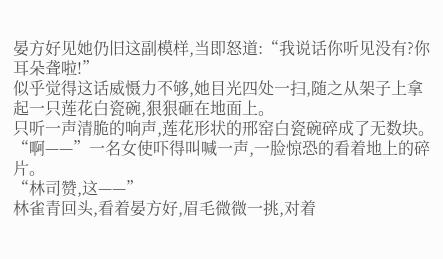晏方好见她仍旧这副模样,当即怒道:“我说话你听见没有?你耳朵聋啦!”
似乎觉得这话威慑力不够,她目光四处一扫,随之从架子上拿起一只莲花白瓷碗,狠狠砸在地面上。
只听一声清脆的响声,莲花形状的邢窑白瓷碗碎成了无数块。
“啊——”一名女使吓得叫喊一声,一脸惊恐的看着地上的碎片。
“林司赞,这——”
林雀青回头,看着晏方好,眉毛微微一挑,对着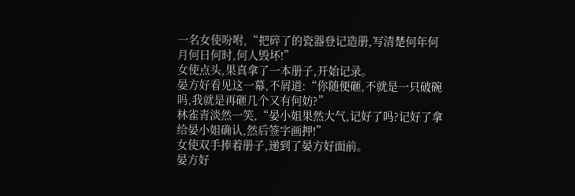一名女使吩咐,“把碎了的瓷器登记造册,写清楚何年何月何日何时,何人毁坏!”
女使点头,果真拿了一本册子,开始记录。
晏方好看见这一幕,不屑道:“你随便砸,不就是一只破碗吗,我就是再砸几个又有何妨?”
林雀青淡然一笑,“晏小姐果然大气,记好了吗?记好了拿给晏小姐确认,然后签字画押!”
女使双手捧着册子,递到了晏方好面前。
晏方好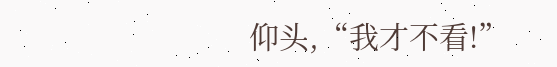仰头,“我才不看!”